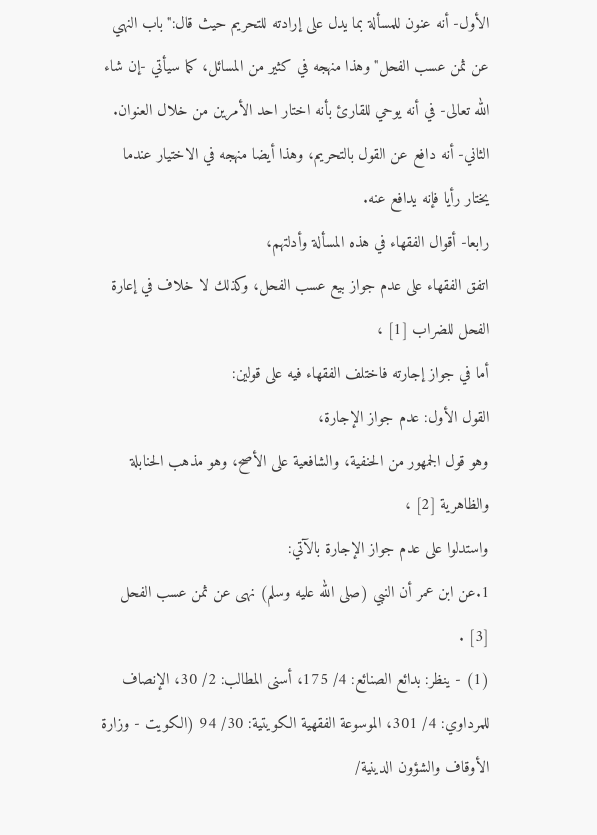الأول- أنه عنون للمسألة بما يدل على إرادته للتحريم حيث قال:"باب النهي عن ثمن عسب الفحل"وهذا منهجه في كثير من المسائل، كما سيأتي -إن شاء الله تعالى- في أنه يوحي للقارئ بأنه اختار احد الأمرين من خلال العنوان.
الثاني- أنه دافع عن القول بالتحريم، وهذا أيضا منهجه في الاختيار عندما يختار رأيا فإنه يدافع عنه.
رابعا- أقوال الفقهاء في هذه المسألة وأدلتهم،
اتفق الفقهاء على عدم جواز بيع عسب الفحل، وكذلك لا خلاف في إعارة الفحل للضراب [1] ،
أما في جواز إجارته فاختلف الفقهاء فيه على قولين:
القول الأول: عدم جواز الإجارة،
وهو قول الجمهور من الحنفية، والشافعية على الأصح، وهو مذهب الحنابلة والظاهرية [2] ،
واستدلوا على عدم جواز الإجارة بالآتي:
1.عن ابن عمر أن النبي (صلى الله عليه وسلم) نهى عن ثمن عسب الفحل [3] .
(1) - ينظر: بدائع الصنائع: 4/ 175، أسنى المطالب: 2/ 30، الإنصاف للمرداوي: 4/ 301، الموسوعة الفقهية الكويتية: 30/ 94 (الكويت - وزارة الأوقاف والشؤون الدينية/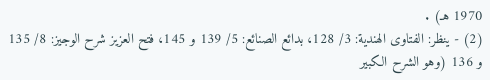1970 هـ) .
(2) - ينظر: الفتاوى الهندية: 3/ 128، بدائع الصنائع: 5/ 139 و 145، فتح العزيز شرح الوجيز: 8/ 135 و 136 (وهو الشرح الكبير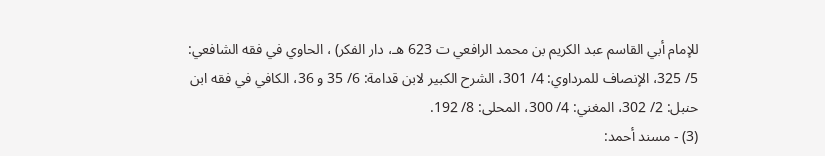للإمام أبي القاسم عبد الكريم بن محمد الرافعي ت 623 هـ، دار الفكر) ، الحاوي في فقه الشافعي: 5/ 325، الإنصاف للمرداوي: 4/ 301، الشرح الكبير لابن قدامة: 6/ 35 و 36، الكافي في فقه ابن حنبل: 2/ 302، المغني: 4/ 300، المحلى: 8/ 192.
(3) - مسند أحمد: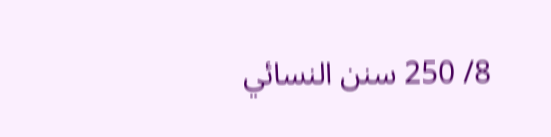8/ 250 سنن النسائي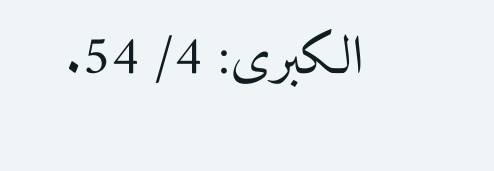الكبرى: 4/ 54.